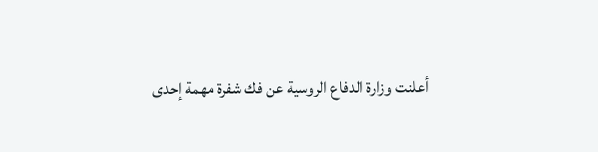أعلنت وزارة الدفاع الروسية عن فك شفرة مهمة إحدى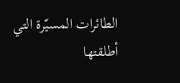الطائرات المسيّرة التي أطلقتها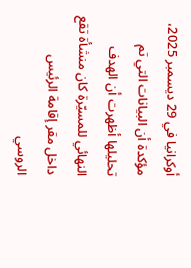أوكرانيا في 29 ديسمبر 2025، مؤكدة أن البيانات التي تم تحليلها أظهرت أن الهدف النهائي للمسيّرة كان منشأة تقع داخل مقر إقامة الرئيس الروسي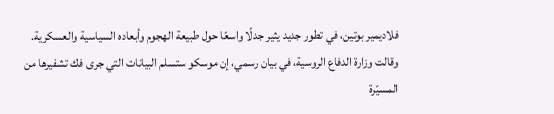فلاديمير بوتين، في تطور جديد يثير جدلًا واسعًا حول طبيعة الهجوم وأبعاده السياسية والعسكرية.
وقالت وزارة الدفاع الروسية، في بيان رسمي، إن موسكو ستسلم البيانات التي جرى فك تشفيرها من المسيّرة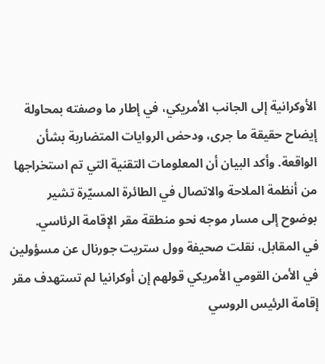الأوكرانية إلى الجانب الأمريكي، في إطار ما وصفته بمحاولة إيضاح حقيقة ما جرى، ودحض الروايات المتضاربة بشأن الواقعة. وأكد البيان أن المعلومات التقنية التي تم استخراجها من أنظمة الملاحة والاتصال في الطائرة المسيّرة تشير بوضوح إلى مسار موجه نحو منطقة مقر الإقامة الرئاسي.
في المقابل، نقلت صحيفة وول ستريت جورنال عن مسؤولين في الأمن القومي الأمريكي قولهم إن أوكرانيا لم تستهدف مقر إقامة الرئيس الروسي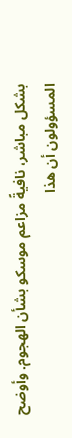بشكل مباشر، نافيةً مزاعم موسكو بشأن الهجوم. وأوضح المسؤولون أن هذا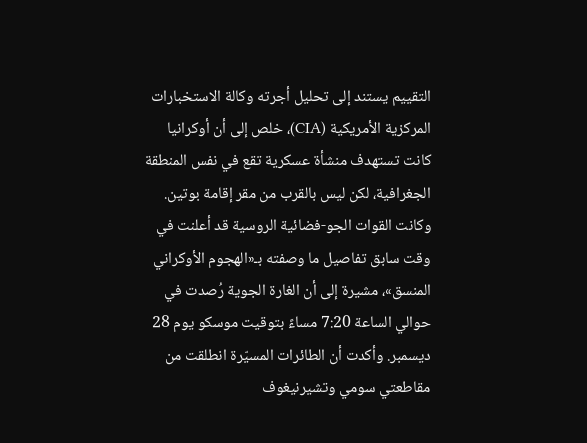التقييم يستند إلى تحليل أجرته وكالة الاستخبارات المركزية الأمريكية (CIA)، خلص إلى أن أوكرانيا كانت تستهدف منشأة عسكرية تقع في نفس المنطقة الجغرافية، لكن ليس بالقرب من مقر إقامة بوتين.
وكانت القوات الجو-فضائية الروسية قد أعلنت في وقت سابق تفاصيل ما وصفته بـ«الهجوم الأوكراني المنسق»، مشيرة إلى أن الغارة الجوية رُصدت في حوالي الساعة 7:20 مساءً بتوقيت موسكو يوم 28 ديسمبر. وأكدت أن الطائرات المسيّرة انطلقت من مقاطعتي سومي وتشيرنيغوف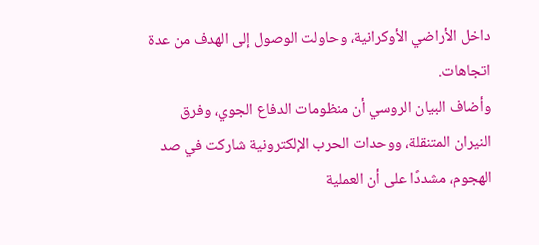داخل الأراضي الأوكرانية، وحاولت الوصول إلى الهدف من عدة اتجاهات.
وأضاف البيان الروسي أن منظومات الدفاع الجوي، وفرق النيران المتنقلة، ووحدات الحرب الإلكترونية شاركت في صد الهجوم، مشددًا على أن العملية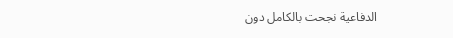الدفاعية نجحت بالكامل دون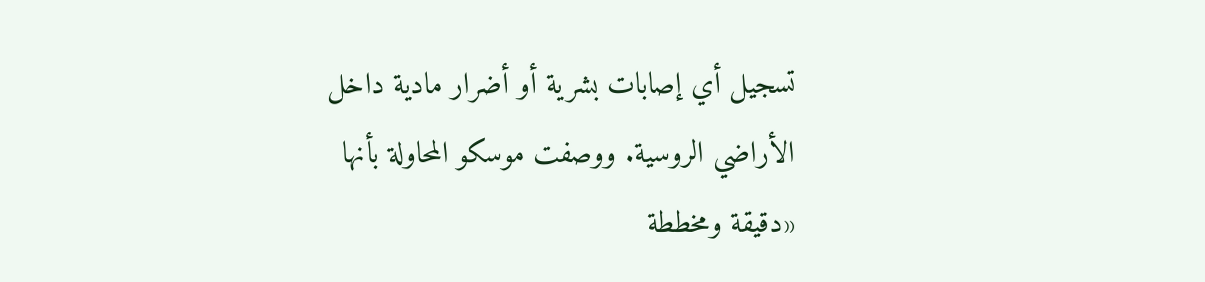تسجيل أي إصابات بشرية أو أضرار مادية داخل الأراضي الروسية. ووصفت موسكو المحاولة بأنها «دقيقة ومخططة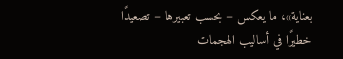بعناية»، ما يعكس – بحسب تعبيرها – تصعيدًا خطيرًا في أساليب الهجمات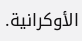الأوكرانية.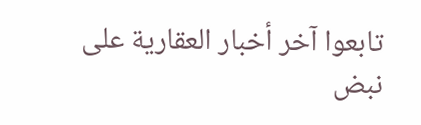تابعوا آخر أخبار العقارية على نبض